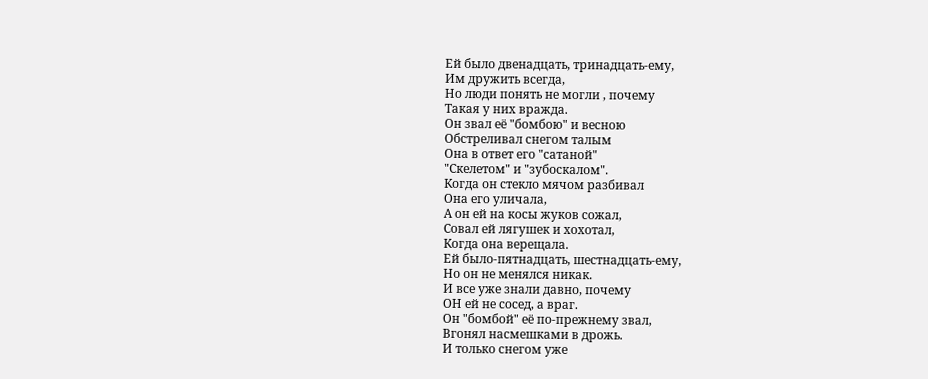Ей было двенадцать, тринадцать-ему,
Им дружить всегда,
Но люди понять не могли , почему
Такая у них вражда.
Он звал её "бомбою" и весною
Обстреливал снегом талым
Она в ответ его "сатаной"
"Скелетом" и "зубоскалом".
Когда он стекло мячом разбивал
Она его уличала,
А он ей на косы жуков сожал,
Совал ей лягушек и хохотал,
Когда она верещала.
Ей было-пятнадцать, шестнадцать-ему,
Но он не менялся никак.
И все уже знали давно, почему
ОН ей не сосед, а враг.
Он "бомбой" её по-прежнему звал,
Вгонял насмешками в дрожь.
И только снегом уже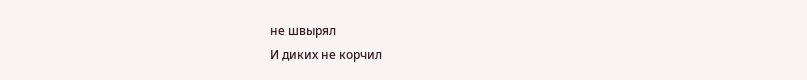не швырял
И диких не корчил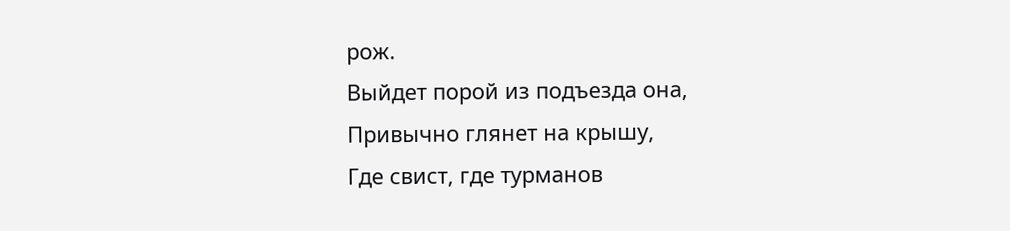рож.
Выйдет порой из подъезда она,
Привычно глянет на крышу,
Где свист, где турманов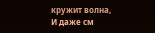кружит волна,
И даже см